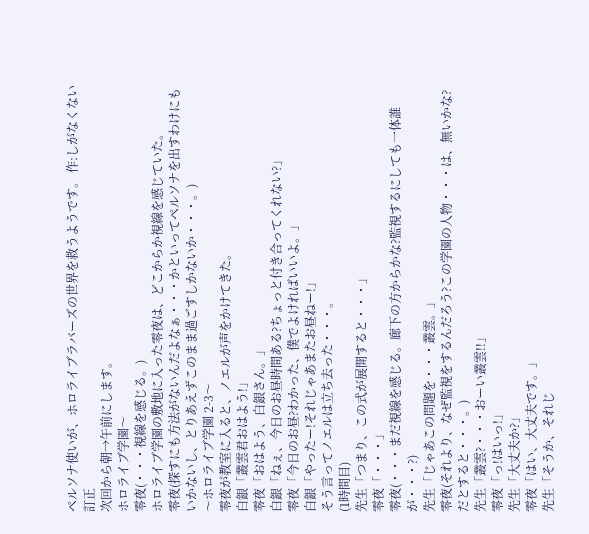ペルソナ使いが、ホロライブラバーズの世界を救うようです。 作:しがなくない
訂正
次回から朝→午前にします。
ホロライブ学園〜
零夜(・・・視線を感じる。)
ホロライブ学園の敷地に入った零夜は、どこからか視線を感じていた。
零夜(探すにも方法がないんだよなぁ・・・かといってペルソナを出すわけにもいかないし、とりあえずこのまま過ごすしかないか・・・。)
〜ホロライブ学園 2-3〜
零夜が教室に入ると、ノエルが声をかけてきた。
白銀「叢雲君おはよう!」
零夜「おはよう、白銀さん。」
白銀「ねぇ、今日のお昼時間ある?ちょっと付き合ってくれない?」
零夜「今日のお昼?わかった、僕でよければいいよ。」
白銀「やったー!それじゃあまたお昼ねー!」
そう言ってノエルは立ち去った・・・。
(1時間目)
先生「つまり、この式が展開すると・・・」
零夜「・・・」
零夜(・・・まだ視線を感じる。廊下の方からかな?監視するにしても一体誰が・・・?)
先生「じゃあこの問題を・・・叢雲。」
零夜(それより、なぜ監視をするんだろう?この学園の人物・・・は、無いかな?だとすると・・・。)
先生「叢雲?・・・おーい叢雲!!」
零夜「っ!はいっ!」
先生「大丈夫か?」
零夜「はい、大丈夫です。」
先生「そうか、それじ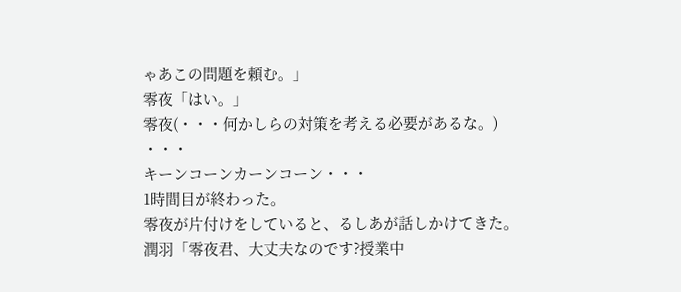ゃあこの問題を頼む。」
零夜「はい。」
零夜(・・・何かしらの対策を考える必要があるな。)
・・・
キーンコーンカーンコーン・・・
1時間目が終わった。
零夜が片付けをしていると、るしあが話しかけてきた。
潤羽「零夜君、大丈夫なのです?授業中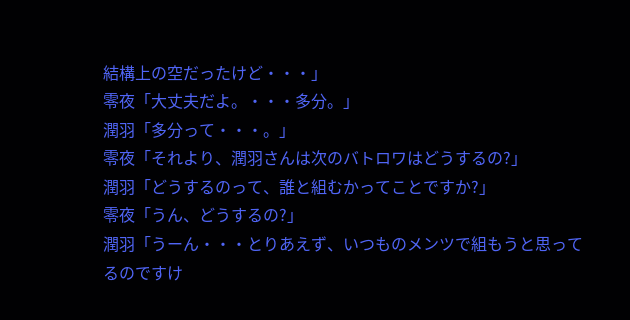結構上の空だったけど・・・」
零夜「大丈夫だよ。・・・多分。」
潤羽「多分って・・・。」
零夜「それより、潤羽さんは次のバトロワはどうするの?」
潤羽「どうするのって、誰と組むかってことですか?」
零夜「うん、どうするの?」
潤羽「うーん・・・とりあえず、いつものメンツで組もうと思ってるのですけ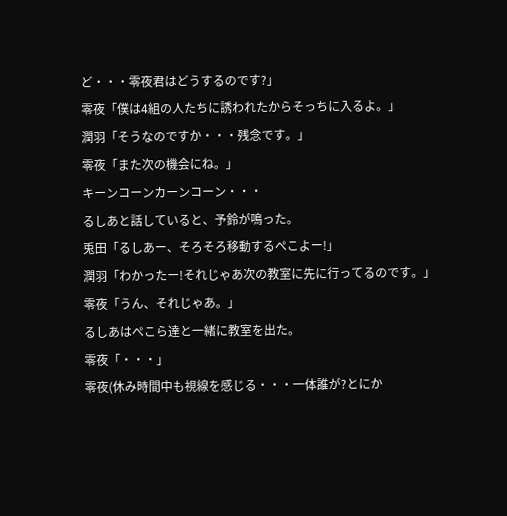ど・・・零夜君はどうするのです?」
零夜「僕は4組の人たちに誘われたからそっちに入るよ。」
潤羽「そうなのですか・・・残念です。」
零夜「また次の機会にね。」
キーンコーンカーンコーン・・・
るしあと話していると、予鈴が鳴った。
兎田「るしあー、そろそろ移動するぺこよー!」
潤羽「わかったー!それじゃあ次の教室に先に行ってるのです。」
零夜「うん、それじゃあ。」
るしあはぺこら達と一緒に教室を出た。
零夜「・・・」
零夜(休み時間中も視線を感じる・・・一体誰が?とにか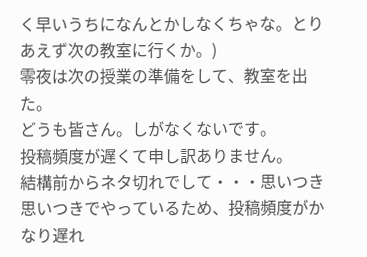く早いうちになんとかしなくちゃな。とりあえず次の教室に行くか。)
零夜は次の授業の準備をして、教室を出た。
どうも皆さん。しがなくないです。
投稿頻度が遅くて申し訳ありません。
結構前からネタ切れでして・・・思いつき思いつきでやっているため、投稿頻度がかなり遅れ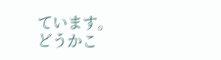ています。
どうかこ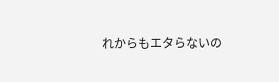れからもエタらないの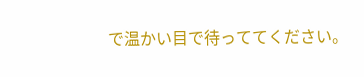で温かい目で待っててください。